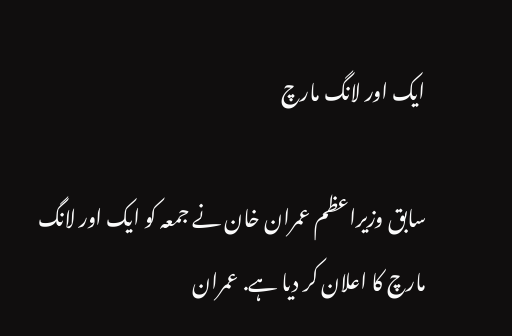ایک اور لانگ مارچ

سابق وزیراعظم عمران خان نے جمعہ کو ایک اور لانگ مارچ کا اعلان کر دیا ہے. عمران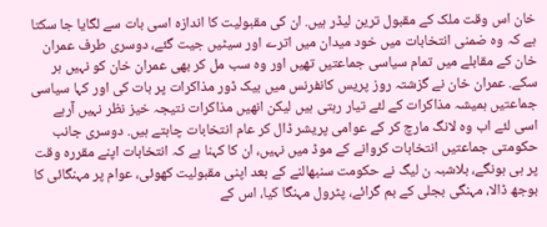خان اس وقت ملک کے مقبول ترین لیڈر ہیں. ان کی مقبولیت کا اندازہ اسی بات سے لگایا جا سکتا ہے کہ وہ ضمنی انتخابات میں خود میدان میں اترے اور سیٹیں جیت گئے، دوسری طرف عمران خان کے مقابلے میں تمام سیاسی جماعتیں تھیں اور وہ سب مل کر بھی عمران خان کو نہیں ہر سکے. عمران خان نے گزشتہ روز پریس کانفرنس میں بیک ڈور مذاکرات پر بات کی اور کہا سیاسی جماعتیں ہمیشہ مذاکرات کے لئے تیار رہتی ہیں لیکن انھیں مذاکرات نتیجہ خیز نظر نہیں آرہے اسی لئے اب وہ لانگ مارچ کر کے عوامی پریشر ڈال کر عام انتخابات چاہتے ہیں. دوسری جانب حکومتی جماعتیں انتخابات کروانے کے موڈ میں نہیں، ان کا کہنا ہے کہ انتخابات اپنے مقررہ وقت پر ہی ہونگے، بلاشبہ ن لیگ نے حکومت سنبھالنے کے بعد اپنی مقبولیت کھوئی، عوام پر مہنگائی کا بوجھ ڈالا، مہنگی بجلی کے بم گرائے، پٹرول مہنگا کیا، اس کے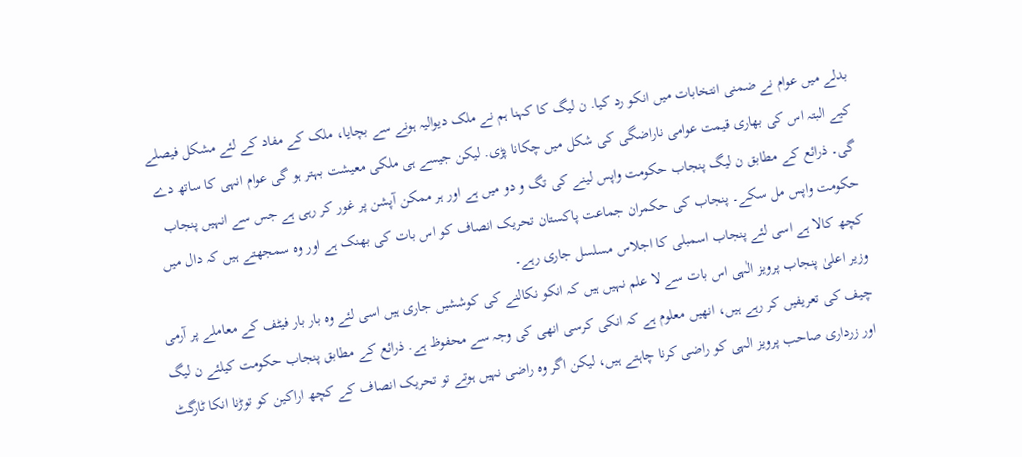بدلے میں عوام نے ضمنی انتخابات میں انکو رد کیا. ن لیگ کا کہنا ہم نے ملک دیوالیہ ہونے سے بچایا، ملک کے مفاد کے لئے مشکل فیصلے کیے البتہ اس کی بھاری قیمت عوامی ناراضگی کی شکل میں چکانا پڑی. لیکن جیسے ہی ملکی معیشت بہتر ہو گی عوام انہی کا ساتھ دے گی۔ ذرائع کے مطابق ن لیگ پنجاب حکومت واپس لینے کی تگ و دو میں ہے اور ہر ممکن آپشن پر غور کر رہی ہے جس سے انہیں پنجاب حکومت واپس مل سکے۔ پنجاب کی حکمران جماعت پاکستان تحریک انصاف کو اس بات کی بھنک ہے اور وہ سمجھتے ہیں کہ دال میں کچھ کالا ہے اسی لئے پنجاب اسمبلی کا اجلاس مسلسل جاری رہے۔
وزیر اعلیٰ پنجاب پرویز الٰہی اس بات سے لا علم نہیں ہیں کہ انکو نکالنے کی کوششیں جاری ہیں اسی لئے وہ بار بار فیٹف کے معاملے پر آرمی چیف کی تعریفیں کر رہے ہیں، انھیں معلوم ہے کہ انکی کرسی انھی کی وجہ سے محفوظ ہے. ذرائع کے مطابق پنجاب حکومت کیلئے ن لیگ اور زرداری صاحب پرویز الہی کو راضی کرنا چاہتے ہیں، لیکن اگر وہ راضی نہیں ہوتے تو تحریک انصاف کے کچھ اراکین کو توڑنا انکا ٹارگٹ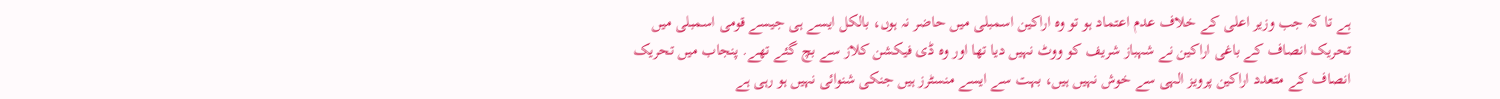ہے تا کہ جب وزیر اعلی کے خلاف عدم اعتماد ہو تو وہ اراکین اسمبلی میں حاضر نہ ہوں، بالکل ایسے ہی جیسے قومی اسمبلی میں تحریک انصاف کے باغی اراکین نے شہباز شریف کو ووٹ نہیں دیا تھا اور وہ ڈی فیکشن کلاز سے بچ گئے تھے. پنجاب میں تحریک انصاف کے متعدد اراکین پرویز الہی سے خوش نہیں ہیں، بہت سے ایسے منسٹرز ہیں جنکی شنوائی نہیں ہو رہی ہے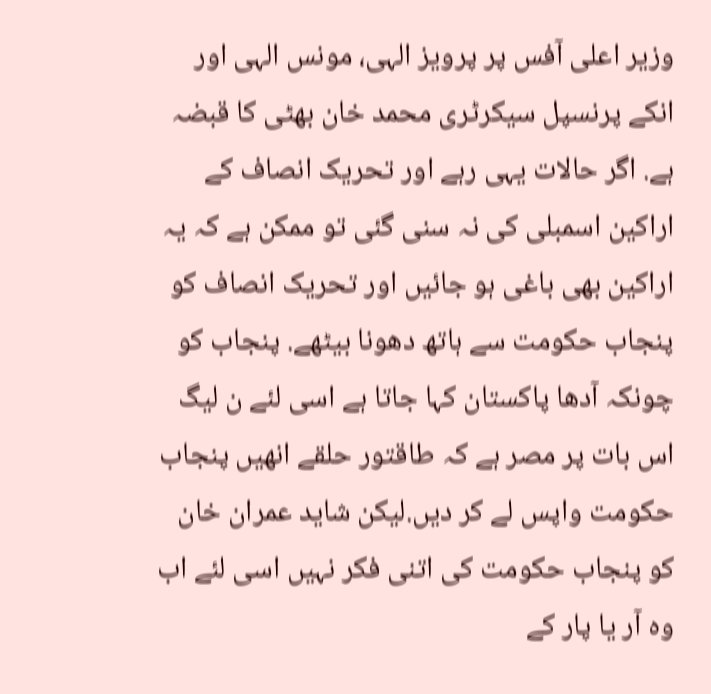وزیر اعلی آفس پر پرویز الہی، مونس الہی اور انکے پرنسپل سیکرٹری محمد خان بھٹی کا قبضہ ہے. اگر حالات یہی رہے اور تحریک انصاف کے اراکین اسمبلی کی نہ سنی گئی تو ممکن ہے کہ یہ اراکین بھی باغی ہو جائیں اور تحریک انصاف کو پنجاب حکومت سے ہاتھ دھونا بیٹھے. پنجاب کو چونکہ آدھا پاکستان کہا جاتا ہے اسی لئے ن لیگ اس بات پر مصر ہے کہ طاقتور حلقے انھیں پنجاب حکومت واپس لے کر دیں.لیکن شاید عمران خان کو پنجاب حکومت کی اتنی فکر نہیں اسی لئے اب وہ آر یا پار کے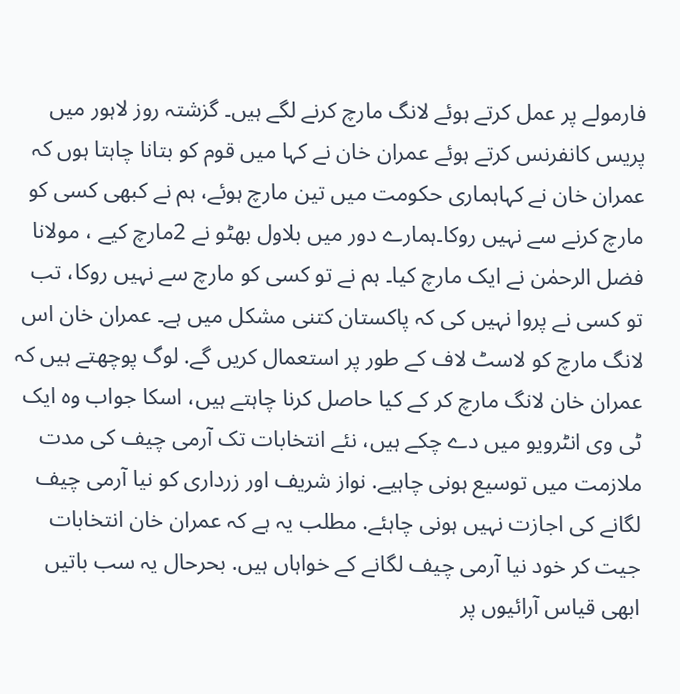فارمولے پر عمل کرتے ہوئے لانگ مارچ کرنے لگے ہیں۔ گزشتہ روز لاہور میں پریس کانفرنس کرتے ہوئے عمران خان نے کہا میں قوم کو بتانا چاہتا ہوں کہ عمران خان نے کہاہماری حکومت میں تین مارچ ہوئے، ہم نے کبھی کسی کو مارچ کرنے سے نہیں روکا۔ہمارے دور میں بلاول بھٹو نے 2مارچ کیے ، مولانا فضل الرحمٰن نے ایک مارچ کیا۔ ہم نے تو کسی کو مارچ سے نہیں روکا، تب تو کسی نے پروا نہیں کی کہ پاکستان کتنی مشکل میں ہے۔ عمران خان اس لانگ مارچ کو لاسٹ لاف کے طور پر استعمال کریں گے. لوگ پوچھتے ہیں کہ عمران خان لانگ مارچ کر کے کیا حاصل کرنا چاہتے ہیں، اسکا جواب وہ ایک ٹی وی انٹرویو میں دے چکے ہیں، نئے انتخابات تک آرمی چیف کی مدت ملازمت میں توسیع ہونی چاہیے. نواز شریف اور زرداری کو نیا آرمی چیف لگانے کی اجازت نہیں ہونی چاہئے. مطلب یہ ہے کہ عمران خان انتخابات جیت کر خود نیا آرمی چیف لگانے کے خواہاں ہیں. بحرحال یہ سب باتیں ابھی قیاس آرائیوں پر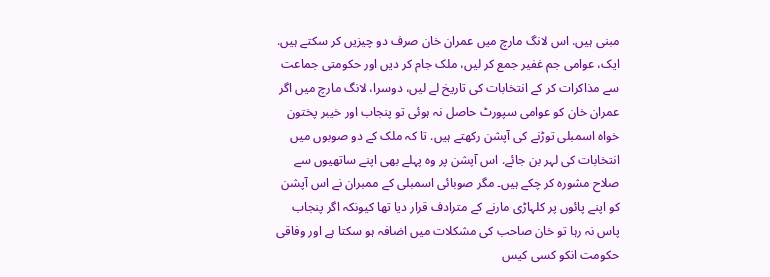مبنی ہیں. اس لانگ مارچ میں عمران خان صرف دو چیزیں کر سکتے ہیں. ایک، عوامی جم غفیر جمع کر لیں، ملک جام کر دیں اور حکومتی جماعت سے مذاکرات کر کے انتخابات کی تاریخ لے لیں، دوسرا، لانگ مارچ میں اگر عمران خان کو عوامی سپورٹ حاصل نہ ہوئی تو پنجاب اور خیبر پختون خواہ اسمبلی توڑنے کی آپشن رکھتے ہیں. تا کہ ملک کے دو صوبوں میں انتخابات کی لہر بن جائے. اس آپشن پر وہ پہلے بھی اپنے ساتھیوں سے صلاح مشورہ کر چکے ہیں۔ مگر صوبائی اسمبلی کے ممبران نے اس آپشن کو اپنے پائوں پر کلہاڑی مارنے کے مترادف قرار دیا تھا کیونکہ اگر پنجاب پاس نہ رہا تو خان صاحب کی مشکلات میں اضافہ ہو سکتا ہے اور وفاقی حکومت انکو کسی کیس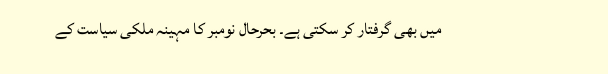میں بھی گرفتار کر سکتی ہے۔ بحرحال نومبر کا مہینہ ملکی سیاست کے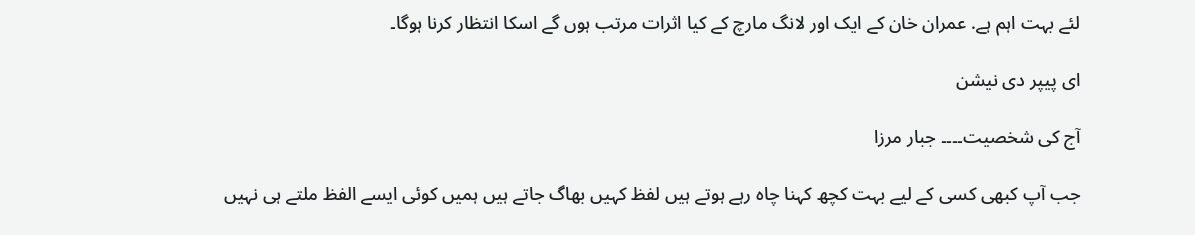لئے بہت اہم ہے. عمران خان کے ایک اور لانگ مارچ کے کیا اثرات مرتب ہوں گے اسکا انتظار کرنا ہوگا۔

ای پیپر دی نیشن

آج کی شخصیت۔۔۔۔ جبار مرزا

جب آپ کبھی کسی کے لیے بہت کچھ کہنا چاہ رہے ہوتے ہیں لفظ کہیں بھاگ جاتے ہیں ہمیں کوئی ایسے الفظ ملتے ہی نہیں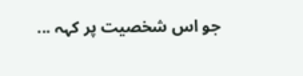جو اس شخصیت پر کہہ ...